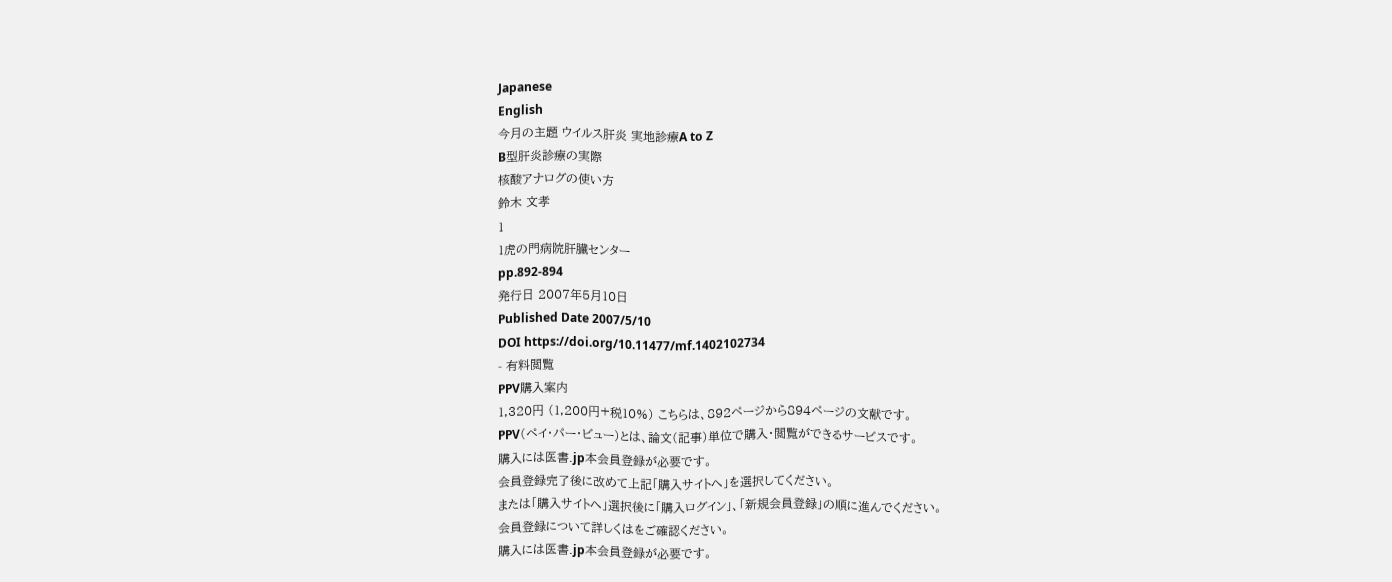Japanese
English
今月の主題 ウイルス肝炎 実地診療A to Z
B型肝炎診療の実際
核酸アナログの使い方
鈴木 文孝
1
1虎の門病院肝臓センター
pp.892-894
発行日 2007年5月10日
Published Date 2007/5/10
DOI https://doi.org/10.11477/mf.1402102734
- 有料閲覧
PPV購入案内
1,320円 (1,200円+税10%) こちらは、892ページから894ページの文献です。
PPV(ペイ・パー・ビュー)とは、論文(記事)単位で購入・閲覧ができるサービスです。
購入には医書.jp本会員登録が必要です。
会員登録完了後に改めて上記「購入サイトへ」を選択してください。
または「購入サイトへ」選択後に「購入ログイン」、「新規会員登録」の順に進んでください。
会員登録について詳しくはをご確認ください。
購入には医書.jp本会員登録が必要です。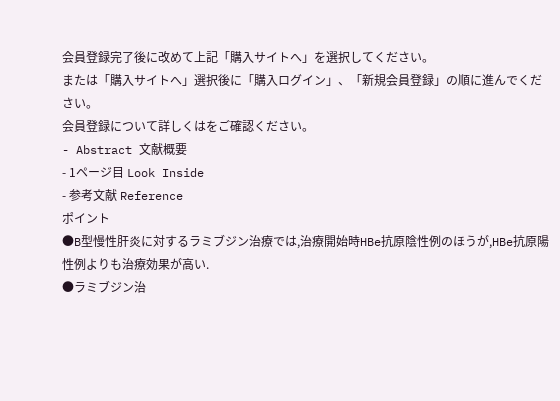会員登録完了後に改めて上記「購入サイトへ」を選択してください。
または「購入サイトへ」選択後に「購入ログイン」、「新規会員登録」の順に進んでください。
会員登録について詳しくはをご確認ください。
- Abstract 文献概要
- 1ページ目 Look Inside
- 参考文献 Reference
ポイント
●B型慢性肝炎に対するラミブジン治療では,治療開始時HBe抗原陰性例のほうが,HBe抗原陽性例よりも治療効果が高い.
●ラミブジン治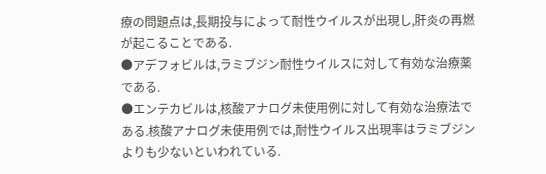療の問題点は,長期投与によって耐性ウイルスが出現し,肝炎の再燃が起こることである.
●アデフォビルは,ラミブジン耐性ウイルスに対して有効な治療薬である.
●エンテカビルは,核酸アナログ未使用例に対して有効な治療法である.核酸アナログ未使用例では,耐性ウイルス出現率はラミブジンよりも少ないといわれている.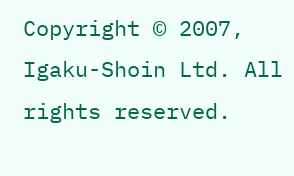Copyright © 2007, Igaku-Shoin Ltd. All rights reserved.